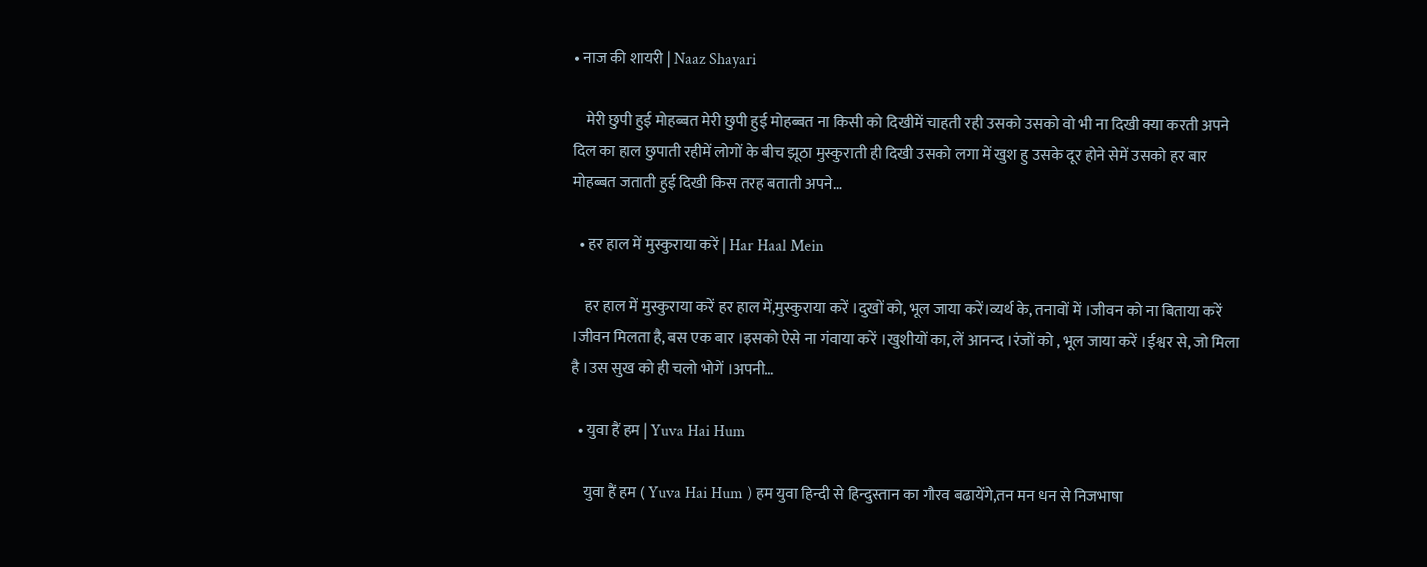• नाज की शायरी | Naaz Shayari

    मेरी छुपी हुई मोहब्बत मेरी छुपी हुई मोहब्बत ना किसी को दिखीमें चाहती रही उसको उसको वो भी ना दिखी क्या करती अपने दिल का हाल छुपाती रहीमें लोगों के बीच झूठा मुस्कुराती ही दिखी उसको लगा में खुश हु उसके दूर होने सेमें उसको हर बार मोहब्बत जताती हुई दिखी किस तरह बताती अपने…

  • हर हाल में मुस्कुराया करें | Har Haal Mein

    हर हाल में मुस्कुराया करें हर हाल में,मुस्कुराया करें ।दुखों को, भूल जाया करें।व्यर्थ के, तनावों में ।जीवन को ना बिताया करें ।जीवन मिलता है, बस एक बार ।इसको ऐसे ना गंवाया करें ।खुशीयों का, लें आनन्द ।रंजों को , भूल जाया करें ।ईश्वर से, जो मिला है ।उस सुख को ही चलो भोगें ।अपनी…

  • युवा हैं हम | Yuva Hai Hum

    युवा हैं हम ( Yuva Hai Hum ) हम युवा हिन्दी से हिन्दुस्तान का गौरव बढायेंगे,तन मन धन से निजभाषा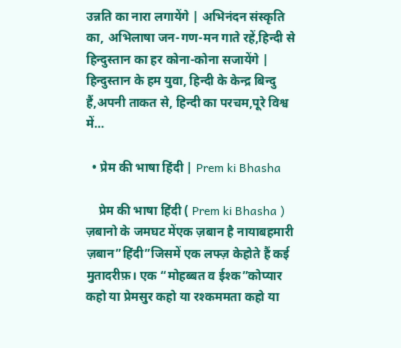उन्नति का नारा लगायेंगे | अभिनंदन संस्कृति का, अभिलाषा जन-गण-मन गाते रहें,हिन्दी से हिन्दुस्तान का हर कोना-कोना सजायेंगे | हिन्दुस्तान के हम युवा, हिन्दी के केन्द्र बिन्दु हैं,अपनी ताकत से, हिन्दी का परचम,पूरे विश्व में…

  • प्रेम की भाषा हिंदी | Prem ki Bhasha

    प्रेम की भाषा हिंदी ( Prem ki Bhasha ) ज़बानो के जमघट मेंएक ज़बान है नायाबहमारी ज़बान”हिंदी”जिसमें एक लफ्ज़ केहोते हैं कई मुतादरीफ़। एक “मोहब्बत व ईश्क”कोप्यार कहो या प्रेमसुर कहो या रश्कममता कहो या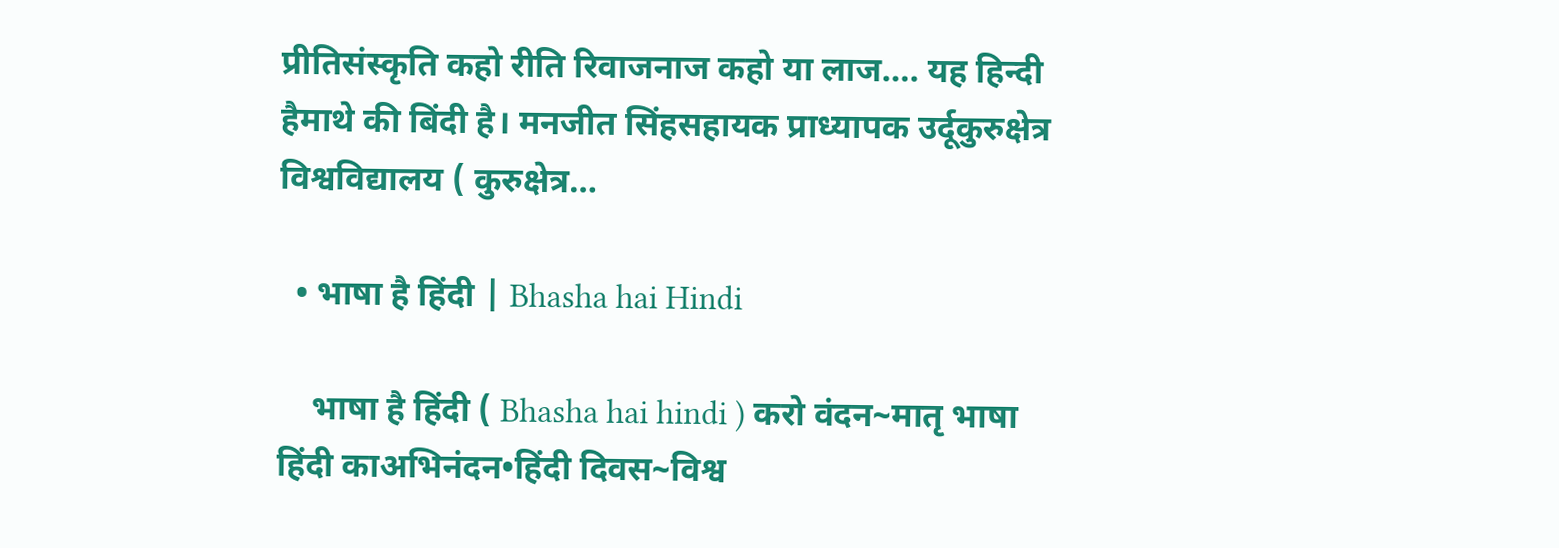प्रीतिसंस्कृति कहो रीति रिवाजनाज कहो या लाज…. यह हिन्दी हैमाथे की बिंदी है। मनजीत सिंहसहायक प्राध्यापक उर्दूकुरुक्षेत्र विश्वविद्यालय ( कुरुक्षेत्र…

  • भाषा है हिंदी | Bhasha hai Hindi

    भाषा है हिंदी ( Bhasha hai hindi ) करो वंदन~मातृ भाषा हिंदी काअभिनंदन•हिंदी दिवस~विश्व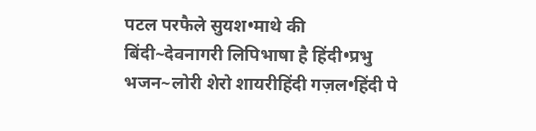पटल परफैले सुयश•माथे की बिंदी~देवनागरी लिपिभाषा है हिंदी•प्रभु भजन~लोरी शेरो शायरीहिंदी गज़ल•हिंदी पे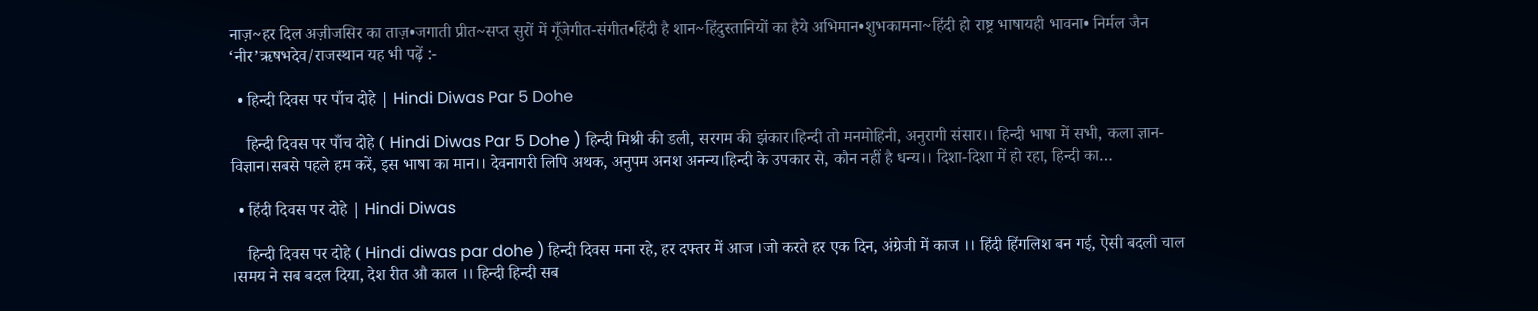नाज़~हर दिल अज़ीजसिर का ताज़•जगाती प्रीत~सप्त सुरों में गूँजेगीत-संगीत•हिंदी है शान~हिंदुस्तानियों का हैये अभिमान•शुभकामना~हिंदी हो राष्ट्र भाषायही भावना• निर्मल जैन ‘नीर’ऋषभदेव/राजस्थान यह भी पढ़ें :-

  • हिन्दी दिवस पर पाँच दोहे | Hindi Diwas Par 5 Dohe

    हिन्दी दिवस पर पाँच दोहे ( Hindi Diwas Par 5 Dohe ) हिन्दी मिश्री की डली, सरगम की झंकार।हिन्दी तो मनमोहिनी, अनुरागी संसार।। हिन्दी भाषा में सभी, कला ज्ञान-विज्ञान।सबसे पहले हम करें, इस भाषा का मान।। देवनागरी लिपि अथक, अनुपम अनश अनन्य।हिन्दी के उपकार से, कौन नहीं है धन्य।। दिशा-दिशा में हो रहा, हिन्दी का…

  • हिंदी दिवस पर दोहे | Hindi Diwas

    हिन्दी दिवस पर दोहे ( Hindi diwas par dohe ) हिन्दी दिवस मना रहे, हर दफ्तर में आज ।जो करते हर एक दिन, अंग्रेजी में काज ।। हिंदी हिंगलिश बन गई, ऐसी बदली चाल ।समय ने सब बदल दिया, देश रीत औ काल ।। हिन्दी हिन्दी सब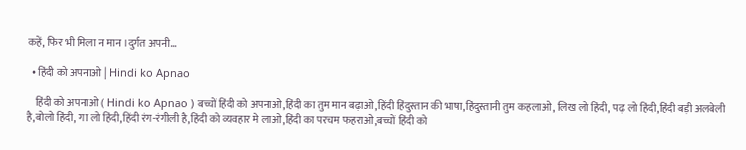कहें, फिर भी मिला न मान ।दुर्गत अपनी…

  • हिंदी को अपनाओ | Hindi ko Apnao

    हिंदी को अपनाओ ( Hindi ko Apnao ) बच्चों हिंदी को अपनाओ,हिंदी का तुम मान बढ़ाओ,हिंदी हिंदुस्तान की भाषा,हिंदुस्तानी तुम कहलाओ, लिख लो हिंदी, पढ़ लो हिंदी,हिंदी बड़ी अलबेली है,बोलो हिंदी, गा लो हिंदी,हिंदी रंग-रंगीली है,हिंदी को व्यवहार मे लाओ,हिंदी का परचम फहराओ,बच्चों हिंदी को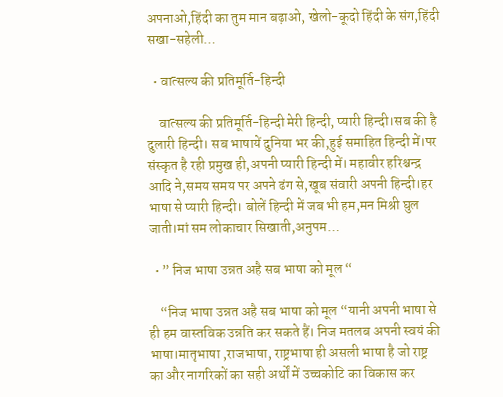अपनाओ,हिंदी का तुम मान बढ़ाओ, खेलो-कूदो हिंदी के संग,हिंदी सखा-सहेली…

  • वात्सल्य की प्रतिमूर्ति-हिन्दी

    वात्सल्य की प्रतिमूर्ति-हिन्दी मेरी हिन्दी, प्यारी हिन्दी।सब की है दुलारी हिन्दी। सब भाषायें दुनिया भर की,हुई समाहित हिन्दी में।पर संस्कृत है रही प्रमुख ही,अपनी प्यारी हिन्दी में। महावीर हरिश्चन्द्र आदि ने,समय समय पर अपने ढंग से,खूब संवारी अपनी हिन्दी।हर भाषा से प्यारी हिन्दी। बोलें हिन्दी में जब भी हम,मन मिश्री घुल जाती।मां सम लोकाचार सिखाती,अनुपम…

  • ” निज भाषा उन्नत अहै सब भाषा को मूल “

    “निज भाषा उन्नत अहै सब भाषा को मूल “यानी अपनी भाषा से ही हम वास्तविक उन्नति कर सकते हैं। निज मतलब अपनी स्वयं की भाषा।मातृभाषा ,राजभाषा, राष्ट्रभाषा ही असली भाषा है जो राष्ट्र का और नागरिकों का सही अर्थों में उच्चकोटि का विकास कर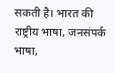सकती है। भारत की राष्ट्रीय भाषा, जनसंपर्क भाषा,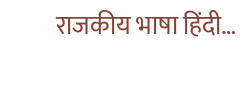राजकीय भाषा हिंदी…